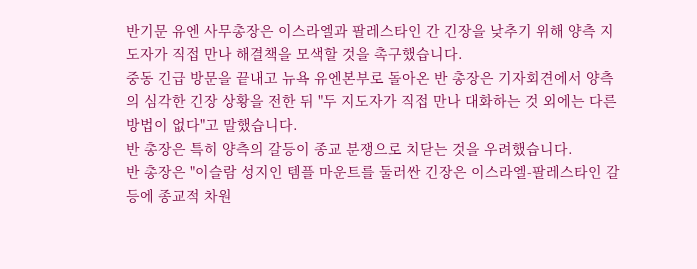반기문 유엔 사무총장은 이스라엘과 팔레스타인 간 긴장을 낮추기 위해 양측 지도자가 직접 만나 해결책을 모색할 것을 촉구했습니다.
중동 긴급 방문을 끝내고 뉴욕 유엔본부로 돌아온 반 총장은 기자회견에서 양측의 심각한 긴장 상황을 전한 뒤 "두 지도자가 직접 만나 대화하는 것 외에는 다른 방법이 없다"고 말했습니다.
반 총장은 특히 양측의 갈등이 종교 분쟁으로 치닫는 것을 우려했습니다.
반 총장은 "이슬람 성지인 템플 마운트를 둘러싼 긴장은 이스라엘-팔레스타인 갈등에 종교적 차원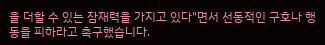을 더할 수 있는 잠재력을 가지고 있다"면서 선동적인 구호나 행동을 피하라고 촉구했습니다.